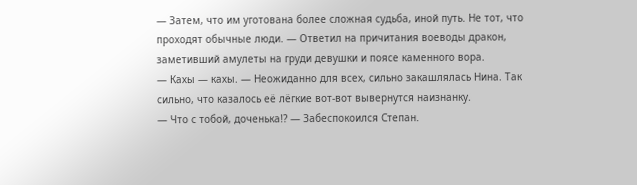— Затем, что им уготована более сложная судьба, иной путь. Не тот, что проходят обычные люди. — Ответил на причитания воеводы дракон, заметивший амулеты на груди девушки и поясе каменного вора.
— Кахы — кахы. — Неожиданно для всех, сильно закашлялась Нина. Так сильно, что казалось её лёгкие вот-вот вывернутся наизнанку.
— Что с тобой, доченька!? — Забеспокоился Степан.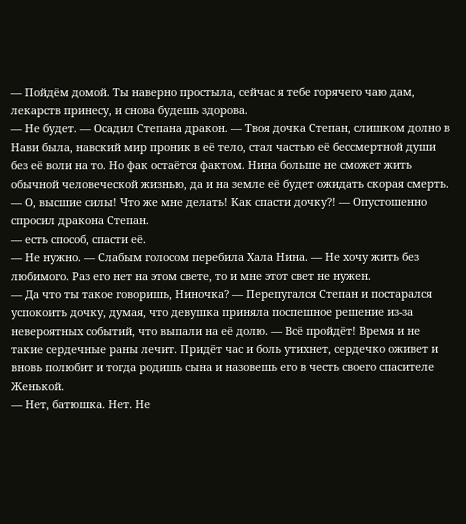— Пойдём домой. Ты наверно простыла, сейчас я тебе горячего чаю дам, лекарств принесу, и снова будешь здорова.
— Не будет. — Осадил Степана дракон. — Твоя дочка Степан, слишком долно в Нави была, навский мир проник в её тело, стал частью её бессмертной души без её воли на то. Но фак остаётся фактом. Нина больше не сможет жить обычной человеческой жизнью, да и на земле её будет ожидать скорая смерть.
— О, высшие силы! Что же мне делать! Как спасти дочку?! — Опустошенно спросил дракона Степан.
— есть способ, спасти её.
— Не нужно. — Слабым голосом перебила Хала Нина. — Не хочу жить без любимого. Раз его нет на этом свете, то и мне этот свет не нужен.
— Да что ты такое говоришь, Ниночка? — Перепугался Степан и постарался успокоить дочку, думая, что девушка приняла поспешное решение из-за невероятных событий, что выпали на её долю. — Всё пройдёт! Время и не такие сердечные раны лечит. Придёт час и боль утихнет, сердечко оживет и вновь полюбит и тогда родишь сына и назовешь его в честь своего спасителе Женькой.
— Нет, батюшка. Нет. Не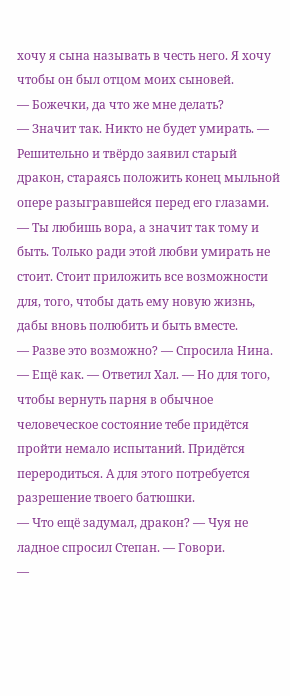хочу я сына называть в честь него. Я хочу чтобы он был отцом моих сыновей.
— Божечки, да что же мне делать?
— Значит так. Никто не будет умирать. — Решительно и твёрдо заявил старый дракон, стараясь положить конец мыльной опере разыгравшейся перед его глазами. — Ты любишь вора, а значит так тому и быть. Только ради этой любви умирать не стоит. Стоит приложить все возможности для, того, чтобы дать ему новую жизнь, дабы вновь полюбить и быть вместе.
— Разве это возможно? — Спросила Нина.
— Ещё как. — Ответил Хал. — Но для того, чтобы вернуть парня в обычное человеческое состояние тебе придётся пройти немало испытаний. Придётся переродиться. А для этого потребуется разрешение твоего батюшки.
— Что ещё задумал, дракон? — Чуя не ладное спросил Степан. — Говори.
—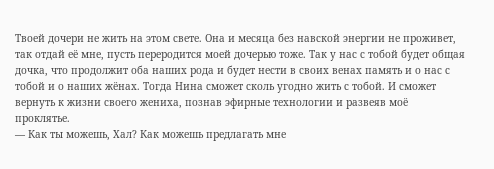Твоей дочери не жить на этом свете. Она и месяца без навской энергии не проживет, так отдай её мне, пусть переродится моей дочерью тоже. Так у нас с тобой будет общая дочка, что продолжит оба наших рода и будет нести в своих венах память и о нас с тобой и о наших жёнах. Тогда Нина сможет сколь угодно жить с тобой. И сможет вернуть к жизни своего жениха, познав эфирные технологии и развеяв моё проклятье.
— Как ты можешь, Хал? Как можешь предлагать мне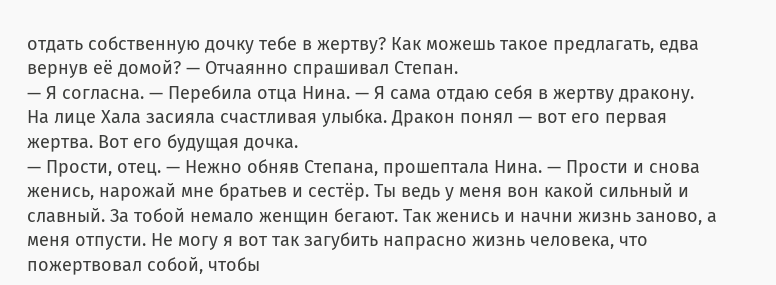отдать собственную дочку тебе в жертву? Как можешь такое предлагать, едва вернув её домой? — Отчаянно спрашивал Степан.
— Я согласна. — Перебила отца Нина. — Я сама отдаю себя в жертву дракону.
На лице Хала засияла счастливая улыбка. Дракон понял — вот его первая жертва. Вот его будущая дочка.
— Прости, отец. — Нежно обняв Степана, прошептала Нина. — Прости и снова женись, нарожай мне братьев и сестёр. Ты ведь у меня вон какой сильный и славный. За тобой немало женщин бегают. Так женись и начни жизнь заново, а меня отпусти. Не могу я вот так загубить напрасно жизнь человека, что пожертвовал собой, чтобы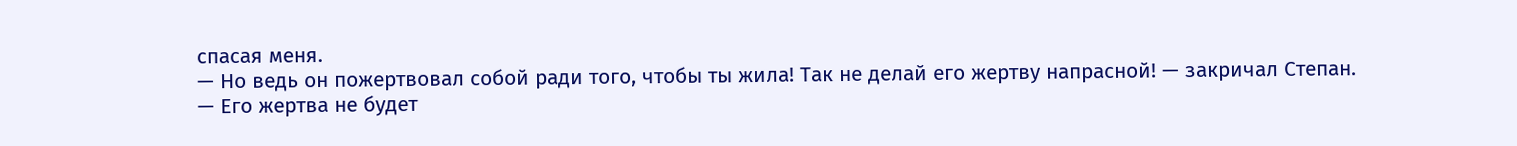спасая меня.
— Но ведь он пожертвовал собой ради того, чтобы ты жила! Так не делай его жертву напрасной! — закричал Степан.
— Его жертва не будет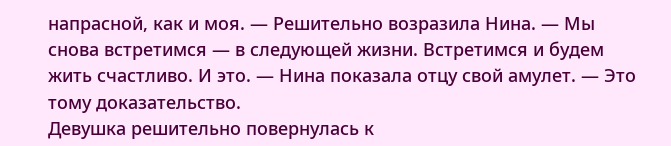напрасной, как и моя. — Решительно возразила Нина. — Мы снова встретимся — в следующей жизни. Встретимся и будем жить счастливо. И это. — Нина показала отцу свой амулет. — Это тому доказательство.
Девушка решительно повернулась к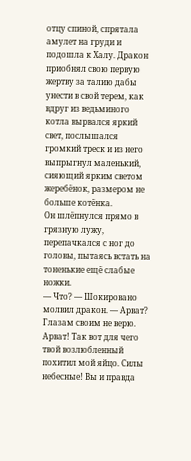отцу спиной, спрятала амулет на груди и подошла к Халу. Дракон приобнял свою первую жертву за талию дабы унести в свой терем, как вдруг из ведьминого котла вырвался яркий свет, послышался громкий треск и из него выпрыгнул маленький, сияющий ярким светом жеребёнок, размером не больше котёнка.
Он шлёпнулся прямо в грязную лужу, перепачкался с ног до головы, пытаясь встать на тоненькие ещё слабые ножки.
— Что? — Шокировано молвил дракон. — Арват? Глазам своим не верю. Арват! Так вот для чего твой возлюбленный похитил мой яйцо. Силы небесные! Вы и правда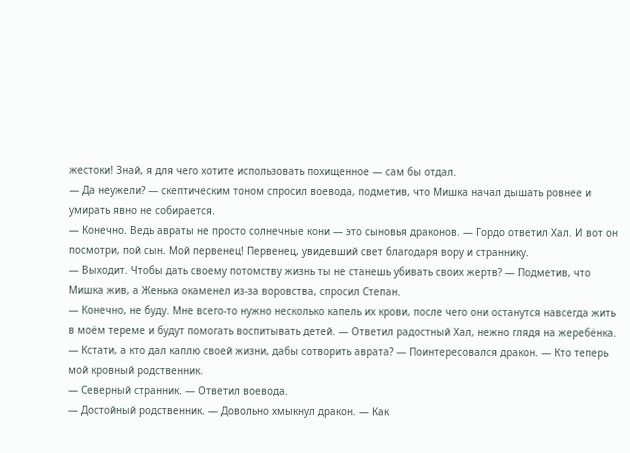жестоки! Знай, я для чего хотите использовать похищенное — сам бы отдал.
— Да неужели? — скептическим тоном спросил воевода, подметив, что Мишка начал дышать ровнее и умирать явно не собирается.
— Конечно. Ведь авраты не просто солнечные кони — это сыновья драконов. — Гордо ответил Хал. И вот он посмотри, пой сын. Мой первенец! Первенец, увидевший свет благодаря вору и страннику.
— Выходит. Чтобы дать своему потомству жизнь ты не станешь убивать своих жертв? — Подметив, что Мишка жив, а Женька окаменел из-за воровства, спросил Степан.
— Конечно, не буду. Мне всего-то нужно несколько капель их крови, после чего они останутся навсегда жить в моём тереме и будут помогать воспитывать детей. — Ответил радостный Хал, нежно глядя на жеребёнка.
— Кстати, а кто дал каплю своей жизни, дабы сотворить аврата? — Поинтересовался дракон. — Кто теперь мой кровный родственник.
— Северный странник. — Ответил воевода.
— Достойный родственник. — Довольно хмыкнул дракон. — Как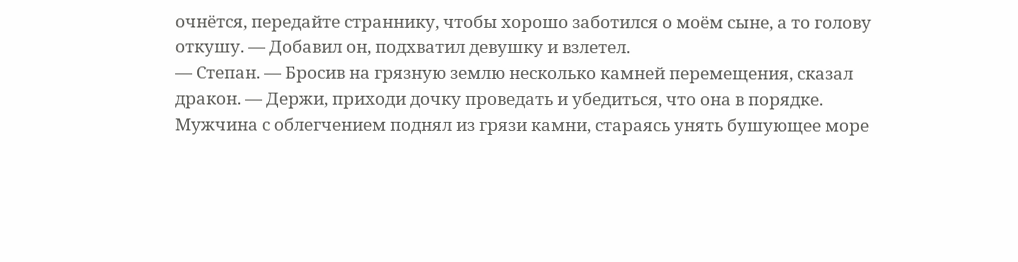очнётся, передайте страннику, чтобы хорошо заботился о моём сыне, а то голову откушу. — Добавил он, подхватил девушку и взлетел.
— Степан. — Бросив на грязную землю несколько камней перемещения, сказал дракон. — Держи, приходи дочку проведать и убедиться, что она в порядке.
Мужчина с облегчением поднял из грязи камни, стараясь унять бушующее море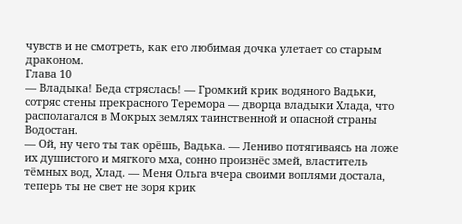чувств и не смотреть, как его любимая дочка улетает со старым драконом.
Глава 10
— Владыка! Беда стряслась! — Громкий крик водяного Вадьки, сотряс стены прекрасного Теремора — дворца владыки Хлада, что располагался в Мокрых землях таинственной и опасной страны Водостан.
— Ой, ну чего ты так орёшь, Вадька. — Лениво потягиваясь на ложе их душистого и мягкого мха, сонно произнёс змей, властитель тёмных вод, Хлад. — Меня Ольга вчера своими воплями достала, теперь ты не свет не зоря крик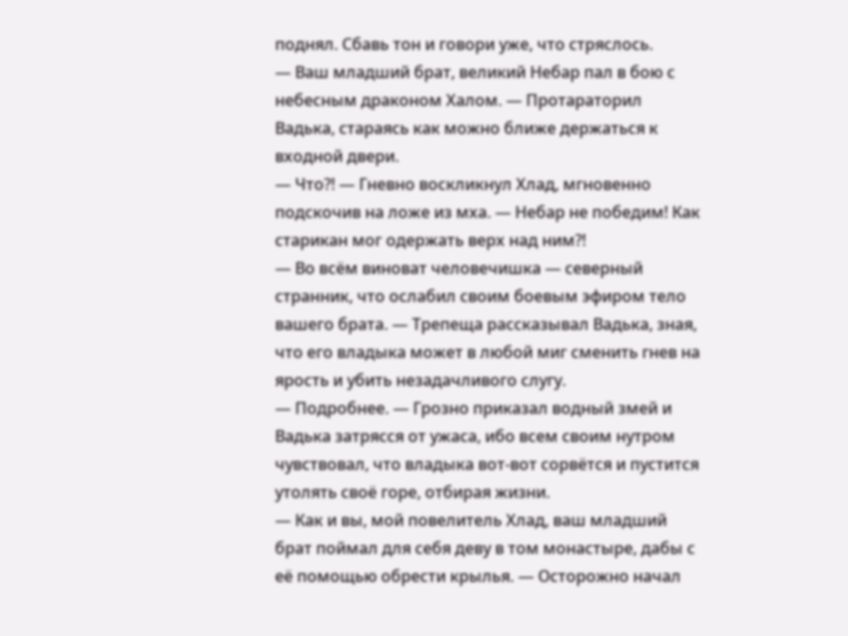поднял. Сбавь тон и говори уже, что стряслось.
— Ваш младший брат, великий Небар пал в бою с небесным драконом Халом. — Протараторил Вадька, стараясь как можно ближе держаться к входной двери.
— Что?! — Гневно воскликнул Хлад, мгновенно подскочив на ложе из мха. — Небар не победим! Как старикан мог одержать верх над ним?!
— Во всём виноват человечишка — северный странник, что ослабил своим боевым эфиром тело вашего брата. — Трепеща рассказывал Вадька, зная, что его владыка может в любой миг сменить гнев на ярость и убить незадачливого слугу.
— Подробнее. — Грозно приказал водный змей и Вадька затрясся от ужаса, ибо всем своим нутром чувствовал, что владыка вот-вот сорвётся и пустится утолять своё горе, отбирая жизни.
— Как и вы, мой повелитель Хлад, ваш младший брат поймал для себя деву в том монастыре, дабы с её помощью обрести крылья. — Осторожно начал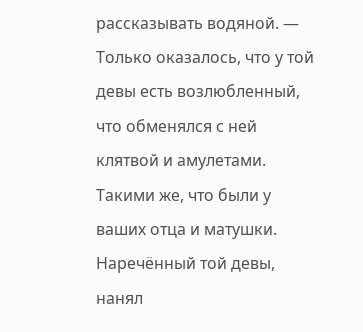рассказывать водяной. — Только оказалось, что у той девы есть возлюбленный, что обменялся с ней клятвой и амулетами. Такими же, что были у ваших отца и матушки. Наречённый той девы, нанял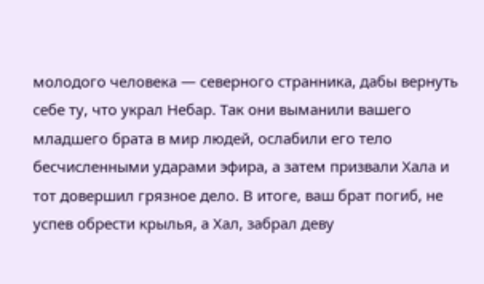молодого человека — северного странника, дабы вернуть себе ту, что украл Небар. Так они выманили вашего младшего брата в мир людей, ослабили его тело бесчисленными ударами эфира, а затем призвали Хала и тот довершил грязное дело. В итоге, ваш брат погиб, не успев обрести крылья, а Хал, забрал деву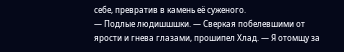себе, превратив в камень её суженого.
— Подлые людишшшки. — Сверкая побелевшими от ярости и гнева глазами, прошипел Хлад. — Я отомщу за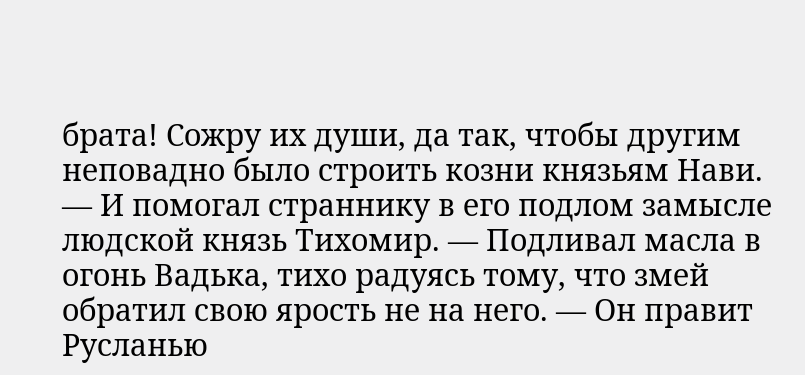брата! Сожру их души, да так, чтобы другим неповадно было строить козни князьям Нави.
— И помогал страннику в его подлом замысле людской князь Тихомир. — Подливал масла в огонь Вадька, тихо радуясь тому, что змей обратил свою ярость не на него. — Он правит Русланью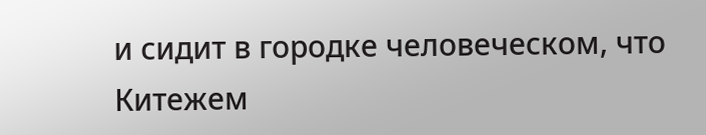и сидит в городке человеческом, что Китежем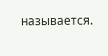называется.